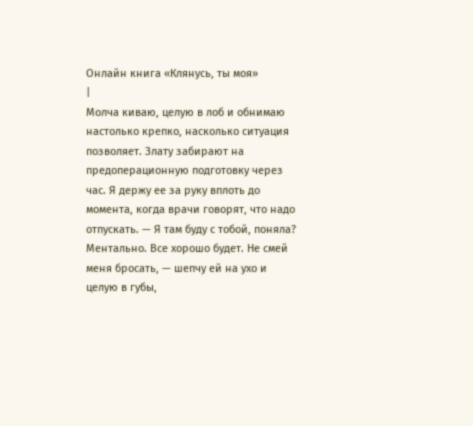Онлайн книга «Клянусь, ты моя»
|
Молча киваю, целую в лоб и обнимаю настолько крепко, насколько ситуация позволяет. Злату забирают на предоперационную подготовку через час. Я держу ее за руку вплоть до момента, когда врачи говорят, что надо отпускать. — Я там буду с тобой, поняла? Ментально. Все хорошо будет. Не смей меня бросать, — шепчу ей на ухо и целую в губы,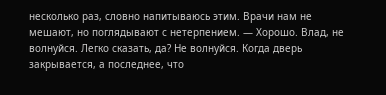несколько раз, словно напитываюсь этим. Врачи нам не мешают, но поглядывают с нетерпением. — Хорошо. Влад, не волнуйся. Легко сказать, да? Не волнуйся. Когда дверь закрывается, а последнее, что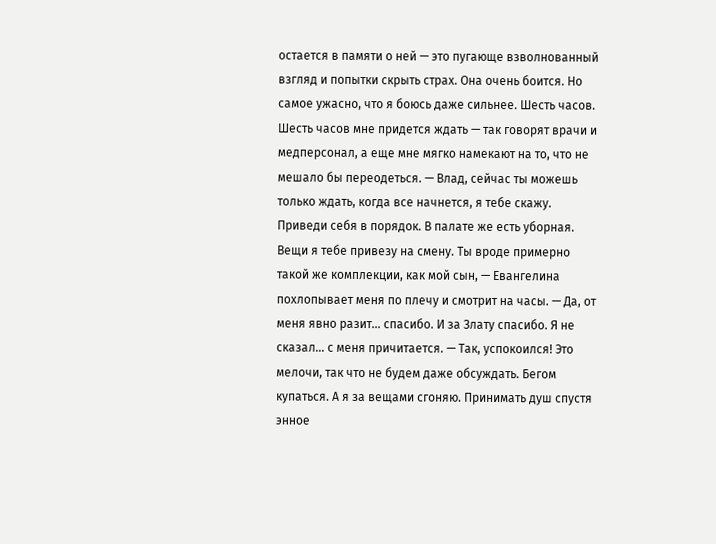остается в памяти о ней — это пугающе взволнованный взгляд и попытки скрыть страх. Она очень боится. Но самое ужасно, что я боюсь даже сильнее. Шесть часов. Шесть часов мне придется ждать — так говорят врачи и медперсонал, а еще мне мягко намекают на то, что не мешало бы переодеться. — Влад, сейчас ты можешь только ждать, когда все начнется, я тебе скажу. Приведи себя в порядок. В палате же есть уборная. Вещи я тебе привезу на смену. Ты вроде примерно такой же комплекции, как мой сын, — Евангелина похлопывает меня по плечу и смотрит на часы. — Да, от меня явно разит… спасибо. И за Злату спасибо. Я не сказал… с меня причитается. — Так, успокоился! Это мелочи, так что не будем даже обсуждать. Бегом купаться. А я за вещами сгоняю. Принимать душ спустя энное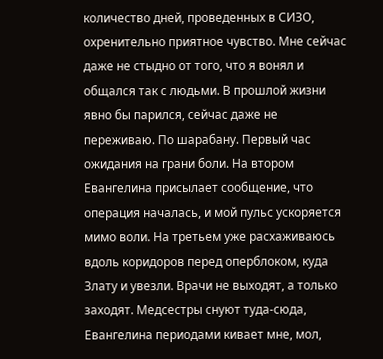количество дней, проведенных в СИЗО, охренительно приятное чувство. Мне сейчас даже не стыдно от того, что я вонял и общался так с людьми. В прошлой жизни явно бы парился, сейчас даже не переживаю. По шарабану. Первый час ожидания на грани боли. На втором Евангелина присылает сообщение, что операция началась, и мой пульс ускоряется мимо воли. На третьем уже расхаживаюсь вдоль коридоров перед оперблоком, куда Злату и увезли. Врачи не выходят, а только заходят. Медсестры снуют туда-сюда, Евангелина периодами кивает мне, мол,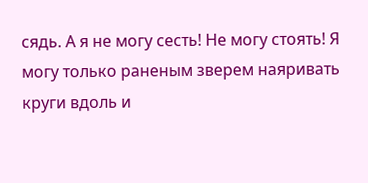сядь. А я не могу сесть! Не могу стоять! Я могу только раненым зверем наяривать круги вдоль и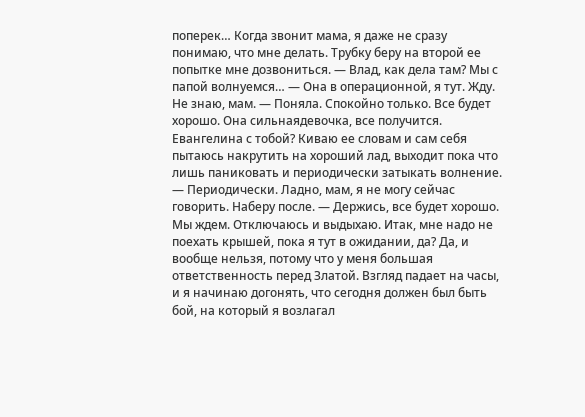поперек… Когда звонит мама, я даже не сразу понимаю, что мне делать. Трубку беру на второй ее попытке мне дозвониться. — Влад, как дела там? Мы с папой волнуемся… — Она в операционной, я тут. Жду. Не знаю, мам. — Поняла. Спокойно только. Все будет хорошо. Она сильнаядевочка, все получится. Евангелина с тобой? Киваю ее словам и сам себя пытаюсь накрутить на хороший лад, выходит пока что лишь паниковать и периодически затыкать волнение. — Периодически. Ладно, мам, я не могу сейчас говорить. Наберу после. — Держись, все будет хорошо. Мы ждем. Отключаюсь и выдыхаю. Итак, мне надо не поехать крышей, пока я тут в ожидании, да? Да, и вообще нельзя, потому что у меня большая ответственность перед Златой. Взгляд падает на часы, и я начинаю догонять, что сегодня должен был быть бой, на который я возлагал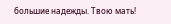большие надежды. Твою мать!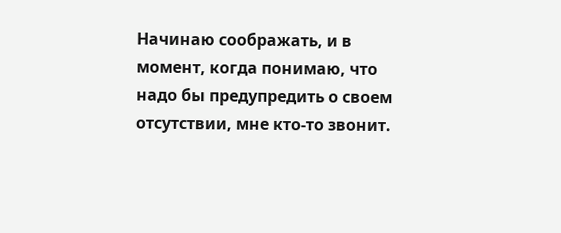Начинаю соображать, и в момент, когда понимаю, что надо бы предупредить о своем отсутствии, мне кто-то звонит.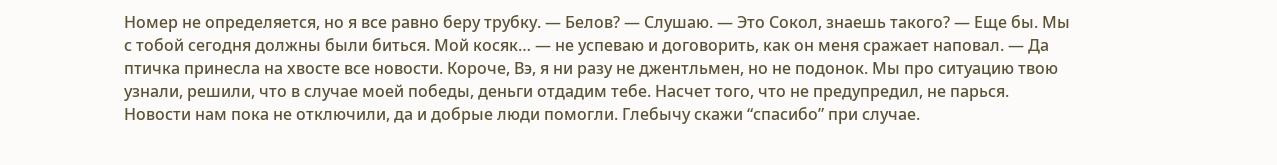Номер не определяется, но я все равно беру трубку. — Белов? — Слушаю. — Это Сокол, знаешь такого? — Еще бы. Мы с тобой сегодня должны были биться. Мой косяк… — не успеваю и договорить, как он меня сражает наповал. — Да птичка принесла на хвосте все новости. Короче, Вэ, я ни разу не джентльмен, но не подонок. Мы про ситуацию твою узнали, решили, что в случае моей победы, деньги отдадим тебе. Насчет того, что не предупредил, не парься. Новости нам пока не отключили, да и добрые люди помогли. Глебычу скажи “спасибо” при случае.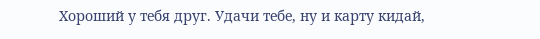Хороший у тебя друг. Удачи тебе, ну и карту кидай,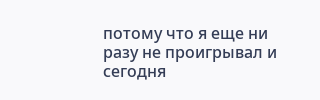потому что я еще ни разу не проигрывал и сегодня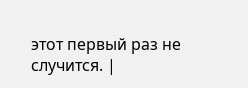этот первый раз не случится. |